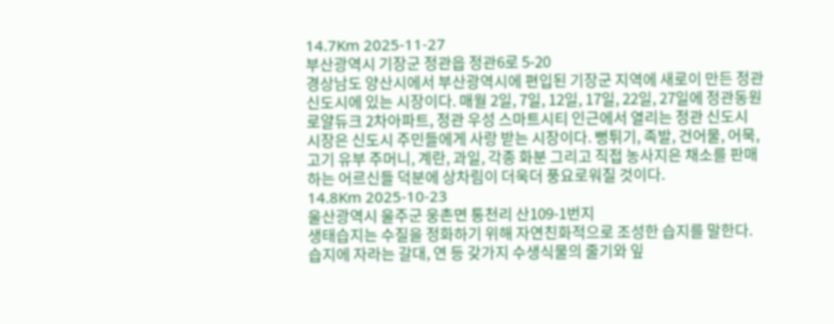14.7Km 2025-11-27
부산광역시 기장군 정관읍 정관6로 5-20
경상남도 양산시에서 부산광역시에 편입된 기장군 지역에 새로이 만든 정관 신도시에 있는 시장이다. 매월 2일, 7일, 12일, 17일, 22일, 27일에 정관동원로얄듀크 2차아파트, 정관 우성 스마트시티 인근에서 열리는 정관 신도시 시장은 신도시 주민들에게 사랑 받는 시장이다. 뻥튀기, 족발, 건어물, 어묵, 고기 유부 주머니, 계란, 과일, 각종 화분 그리고 직접 농사지은 채소를 판매하는 어르신들 덕분에 상차림이 더욱더 풍요로워질 것이다.
14.8Km 2025-10-23
울산광역시 울주군 웅촌면 통천리 산109-1번지
생태습지는 수질을 정화하기 위해 자연친화적으로 조성한 습지를 말한다. 습지에 자라는 갈대, 연 등 갖가지 수생식물의 줄기와 잎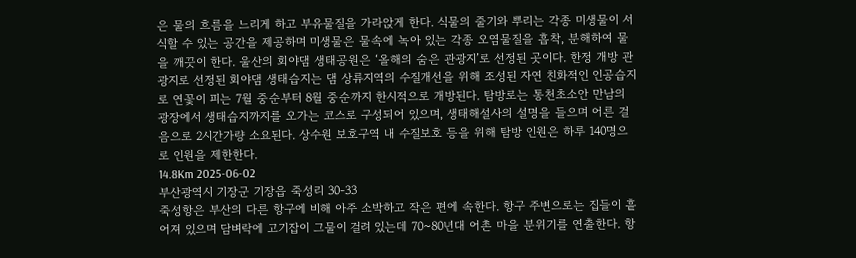은 물의 흐름을 느리게 하고 부유물질을 가라앉게 한다. 식물의 줄기와 뿌리는 각종 미생물이 서식할 수 있는 공간을 제공하며 미생물은 물속에 녹아 있는 각종 오염물질을 흡착, 분해하여 물을 깨끗이 한다. 울산의 회야댐 생태공원은 ‘올해의 숨은 관광지’로 선정된 곳이다. 한정 개방 관광지로 선정된 회야댐 생태습지는 댐 상류지역의 수질개선을 위해 조성된 자연 친화적인 인공습지로 연꽃이 피는 7월 중순부터 8월 중순까지 한시적으로 개방된다. 탐방로는 통천초소안 만남의 광장에서 생태습지까지를 오가는 코스로 구성되어 있으며, 생태해설사의 설명을 들으며 어른 걸음으로 2시간가량 소요된다. 상수원 보호구역 내 수질보호 등을 위해 탐방 인원은 하루 140명으로 인원을 제한한다.
14.8Km 2025-06-02
부산광역시 기장군 기장읍 죽성리 30-33
죽성항은 부산의 다른 항구에 비해 아주 소박하고 작은 편에 속한다. 항구 주변으로는 집들이 흩어져 있으며 담벼락에 고기잡이 그물이 걸려 있는데 70~80년대 어촌 마을 분위기를 연출한다. 항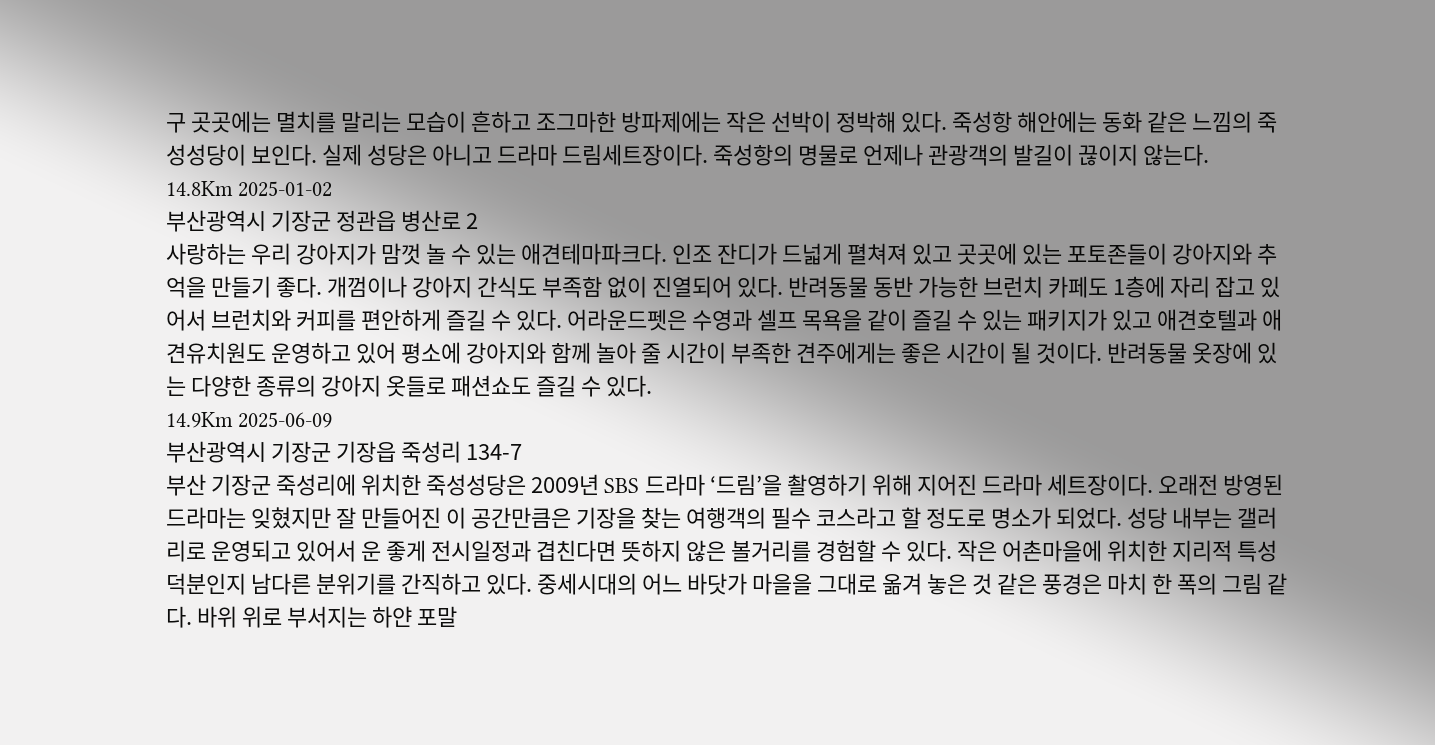구 곳곳에는 멸치를 말리는 모습이 흔하고 조그마한 방파제에는 작은 선박이 정박해 있다. 죽성항 해안에는 동화 같은 느낌의 죽성성당이 보인다. 실제 성당은 아니고 드라마 드림세트장이다. 죽성항의 명물로 언제나 관광객의 발길이 끊이지 않는다.
14.8Km 2025-01-02
부산광역시 기장군 정관읍 병산로 2
사랑하는 우리 강아지가 맘껏 놀 수 있는 애견테마파크다. 인조 잔디가 드넓게 펼쳐져 있고 곳곳에 있는 포토존들이 강아지와 추억을 만들기 좋다. 개껌이나 강아지 간식도 부족함 없이 진열되어 있다. 반려동물 동반 가능한 브런치 카페도 1층에 자리 잡고 있어서 브런치와 커피를 편안하게 즐길 수 있다. 어라운드펫은 수영과 셀프 목욕을 같이 즐길 수 있는 패키지가 있고 애견호텔과 애견유치원도 운영하고 있어 평소에 강아지와 함께 놀아 줄 시간이 부족한 견주에게는 좋은 시간이 될 것이다. 반려동물 옷장에 있는 다양한 종류의 강아지 옷들로 패션쇼도 즐길 수 있다.
14.9Km 2025-06-09
부산광역시 기장군 기장읍 죽성리 134-7
부산 기장군 죽성리에 위치한 죽성성당은 2009년 SBS 드라마 ‘드림’을 촬영하기 위해 지어진 드라마 세트장이다. 오래전 방영된 드라마는 잊혔지만 잘 만들어진 이 공간만큼은 기장을 찾는 여행객의 필수 코스라고 할 정도로 명소가 되었다. 성당 내부는 갤러리로 운영되고 있어서 운 좋게 전시일정과 겹친다면 뜻하지 않은 볼거리를 경험할 수 있다. 작은 어촌마을에 위치한 지리적 특성 덕분인지 남다른 분위기를 간직하고 있다. 중세시대의 어느 바닷가 마을을 그대로 옮겨 놓은 것 같은 풍경은 마치 한 폭의 그림 같다. 바위 위로 부서지는 하얀 포말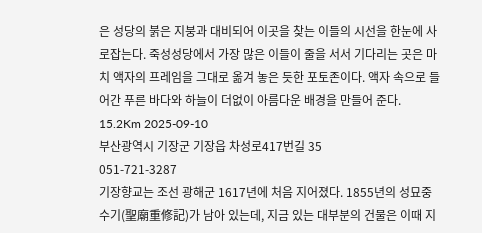은 성당의 붉은 지붕과 대비되어 이곳을 찾는 이들의 시선을 한눈에 사로잡는다. 죽성성당에서 가장 많은 이들이 줄을 서서 기다리는 곳은 마치 액자의 프레임을 그대로 옮겨 놓은 듯한 포토존이다. 액자 속으로 들어간 푸른 바다와 하늘이 더없이 아름다운 배경을 만들어 준다.
15.2Km 2025-09-10
부산광역시 기장군 기장읍 차성로417번길 35
051-721-3287
기장향교는 조선 광해군 1617년에 처음 지어졌다. 1855년의 성묘중수기(聖廟重修記)가 남아 있는데, 지금 있는 대부분의 건물은 이때 지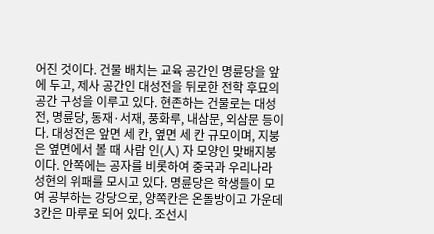어진 것이다. 건물 배치는 교육 공간인 명륜당을 앞에 두고, 제사 공간인 대성전을 뒤로한 전학 후묘의 공간 구성을 이루고 있다. 현존하는 건물로는 대성전, 명륜당, 동재·서재, 풍화루, 내삼문, 외삼문 등이다. 대성전은 앞면 세 칸, 옆면 세 칸 규모이며, 지붕은 옆면에서 볼 때 사람 인(人) 자 모양인 맞배지붕이다. 안쪽에는 공자를 비롯하여 중국과 우리나라 성현의 위패를 모시고 있다. 명륜당은 학생들이 모여 공부하는 강당으로, 양쪽칸은 온돌방이고 가운데 3칸은 마루로 되어 있다. 조선시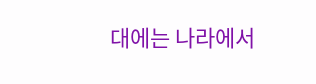대에는 나라에서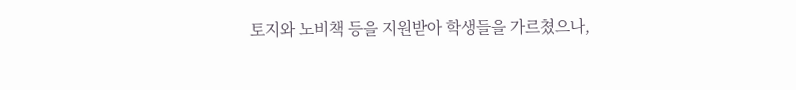토지와 노비책 등을 지원받아 학생들을 가르쳤으나,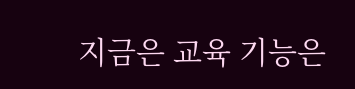지금은 교육 기능은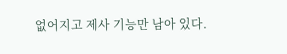없어지고 제사 기능만 남아 있다.